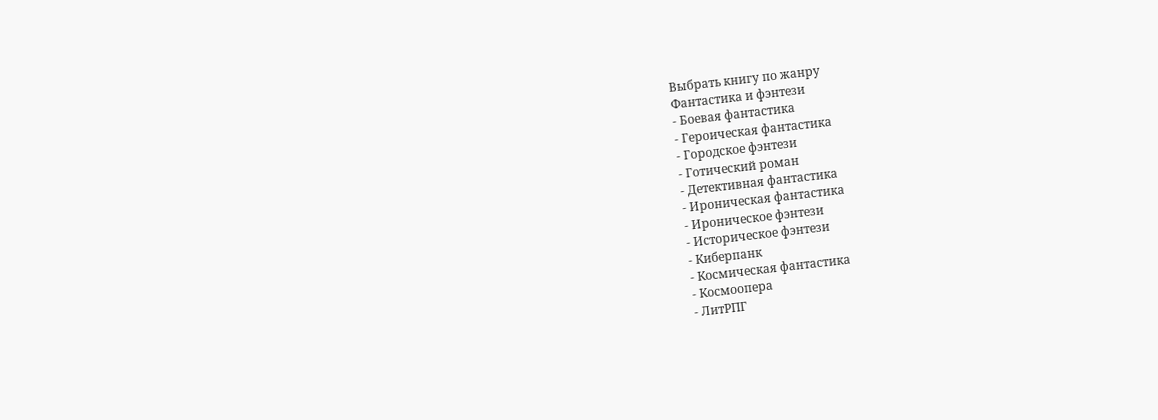Выбрать книгу по жанру
Фантастика и фэнтези
- Боевая фантастика
- Героическая фантастика
- Городское фэнтези
- Готический роман
- Детективная фантастика
- Ироническая фантастика
- Ироническое фэнтези
- Историческое фэнтези
- Киберпанк
- Космическая фантастика
- Космоопера
- ЛитРПГ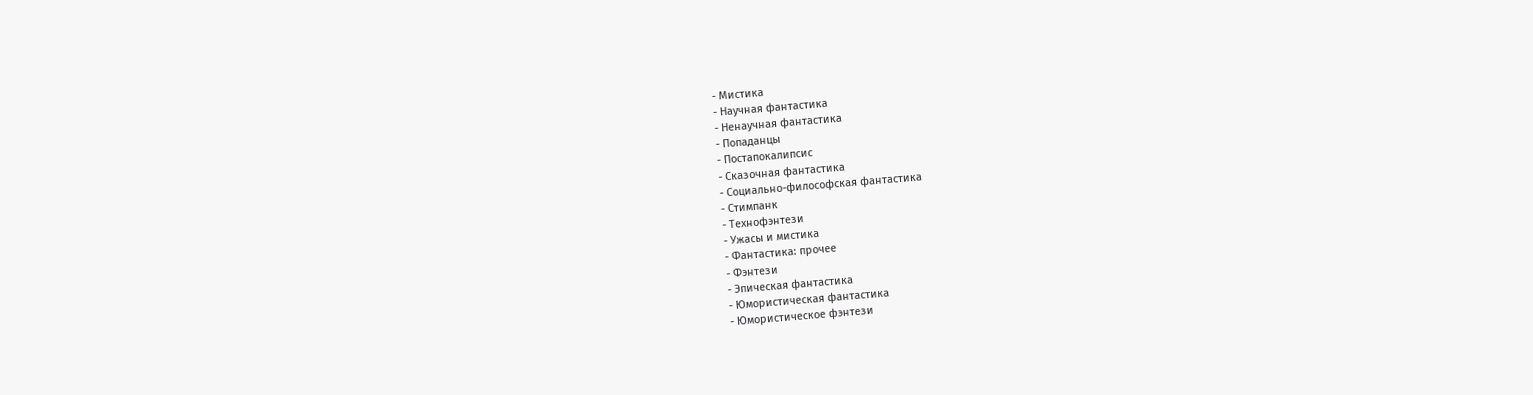- Мистика
- Научная фантастика
- Ненаучная фантастика
- Попаданцы
- Постапокалипсис
- Сказочная фантастика
- Социально-философская фантастика
- Стимпанк
- Технофэнтези
- Ужасы и мистика
- Фантастика: прочее
- Фэнтези
- Эпическая фантастика
- Юмористическая фантастика
- Юмористическое фэнтези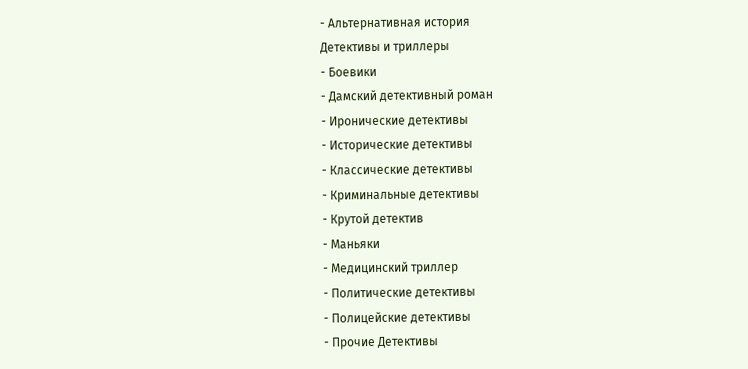- Альтернативная история
Детективы и триллеры
- Боевики
- Дамский детективный роман
- Иронические детективы
- Исторические детективы
- Классические детективы
- Криминальные детективы
- Крутой детектив
- Маньяки
- Медицинский триллер
- Политические детективы
- Полицейские детективы
- Прочие Детективы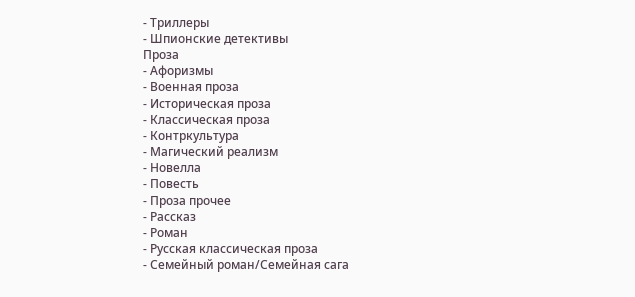- Триллеры
- Шпионские детективы
Проза
- Афоризмы
- Военная проза
- Историческая проза
- Классическая проза
- Контркультура
- Магический реализм
- Новелла
- Повесть
- Проза прочее
- Рассказ
- Роман
- Русская классическая проза
- Семейный роман/Семейная сага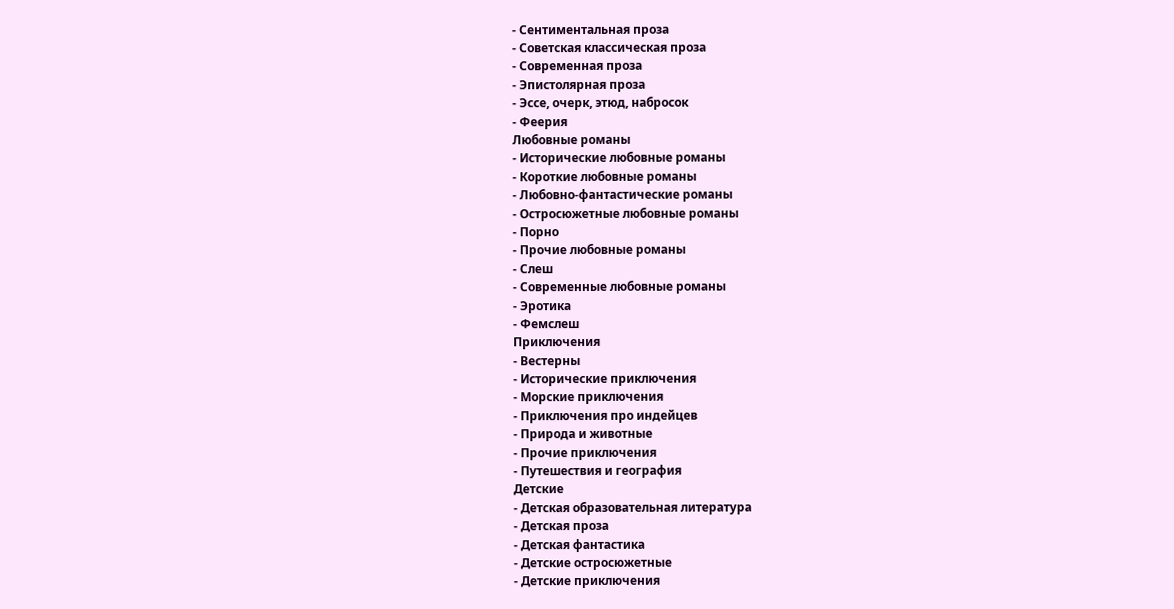- Сентиментальная проза
- Советская классическая проза
- Современная проза
- Эпистолярная проза
- Эссе, очерк, этюд, набросок
- Феерия
Любовные романы
- Исторические любовные романы
- Короткие любовные романы
- Любовно-фантастические романы
- Остросюжетные любовные романы
- Порно
- Прочие любовные романы
- Слеш
- Современные любовные романы
- Эротика
- Фемслеш
Приключения
- Вестерны
- Исторические приключения
- Морские приключения
- Приключения про индейцев
- Природа и животные
- Прочие приключения
- Путешествия и география
Детские
- Детская образовательная литература
- Детская проза
- Детская фантастика
- Детские остросюжетные
- Детские приключения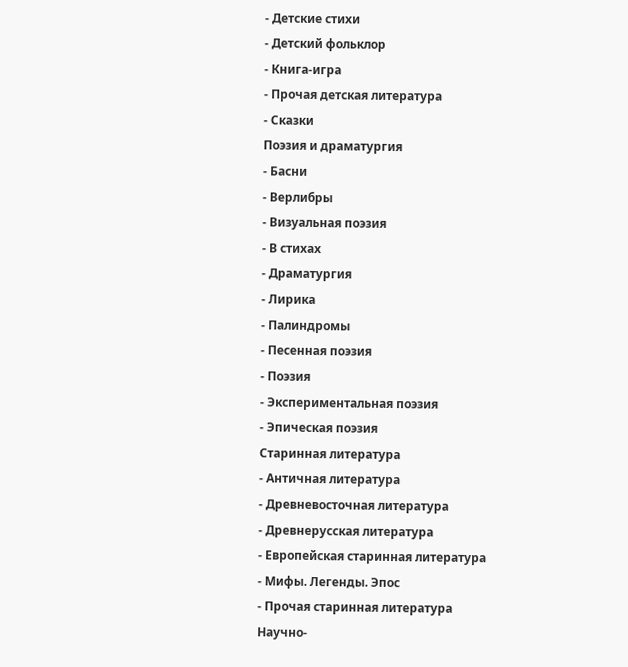- Детские стихи
- Детский фольклор
- Книга-игра
- Прочая детская литература
- Сказки
Поэзия и драматургия
- Басни
- Верлибры
- Визуальная поэзия
- В стихах
- Драматургия
- Лирика
- Палиндромы
- Песенная поэзия
- Поэзия
- Экспериментальная поэзия
- Эпическая поэзия
Старинная литература
- Античная литература
- Древневосточная литература
- Древнерусская литература
- Европейская старинная литература
- Мифы. Легенды. Эпос
- Прочая старинная литература
Научно-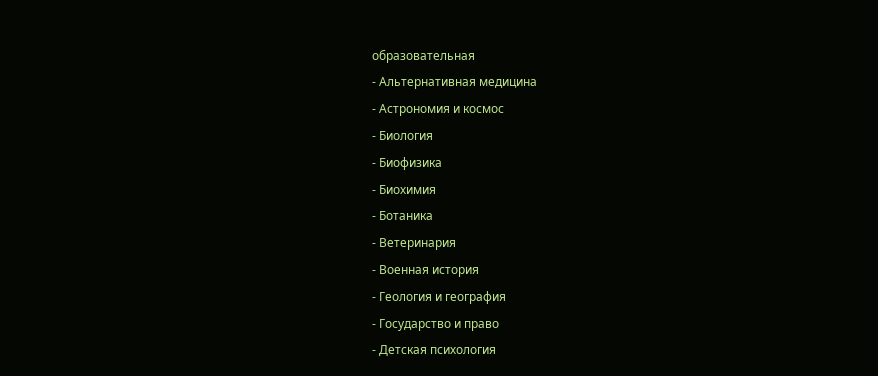образовательная
- Альтернативная медицина
- Астрономия и космос
- Биология
- Биофизика
- Биохимия
- Ботаника
- Ветеринария
- Военная история
- Геология и география
- Государство и право
- Детская психология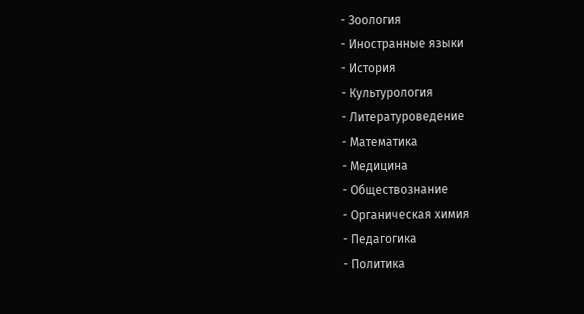- Зоология
- Иностранные языки
- История
- Культурология
- Литературоведение
- Математика
- Медицина
- Обществознание
- Органическая химия
- Педагогика
- Политика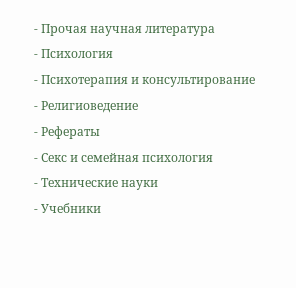- Прочая научная литература
- Психология
- Психотерапия и консультирование
- Религиоведение
- Рефераты
- Секс и семейная психология
- Технические науки
- Учебники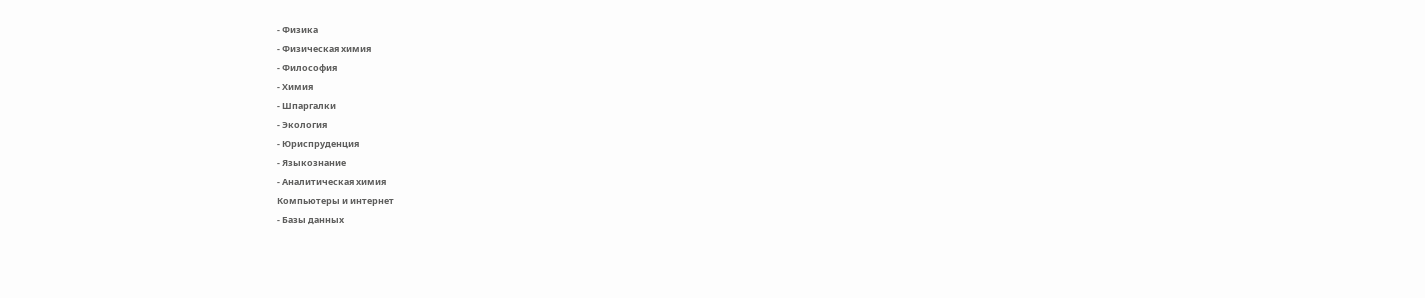- Физика
- Физическая химия
- Философия
- Химия
- Шпаргалки
- Экология
- Юриспруденция
- Языкознание
- Аналитическая химия
Компьютеры и интернет
- Базы данных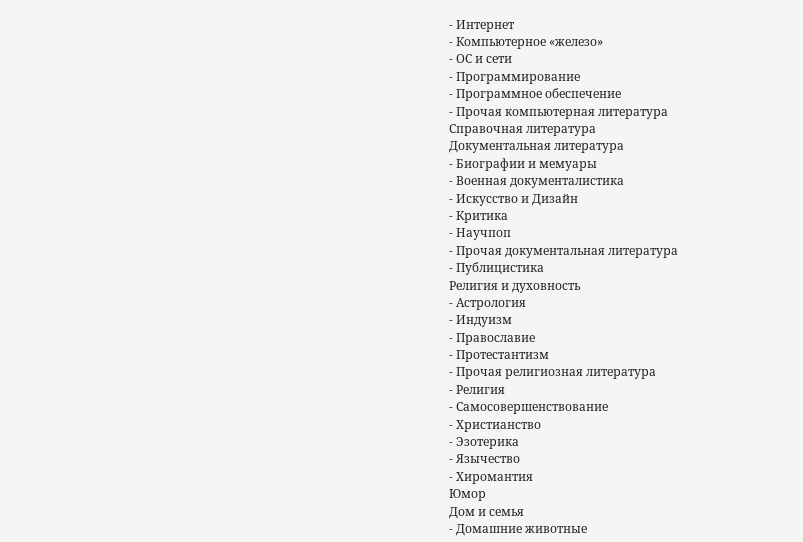- Интернет
- Компьютерное «железо»
- ОС и сети
- Программирование
- Программное обеспечение
- Прочая компьютерная литература
Справочная литература
Документальная литература
- Биографии и мемуары
- Военная документалистика
- Искусство и Дизайн
- Критика
- Научпоп
- Прочая документальная литература
- Публицистика
Религия и духовность
- Астрология
- Индуизм
- Православие
- Протестантизм
- Прочая религиозная литература
- Религия
- Самосовершенствование
- Христианство
- Эзотерика
- Язычество
- Хиромантия
Юмор
Дом и семья
- Домашние животные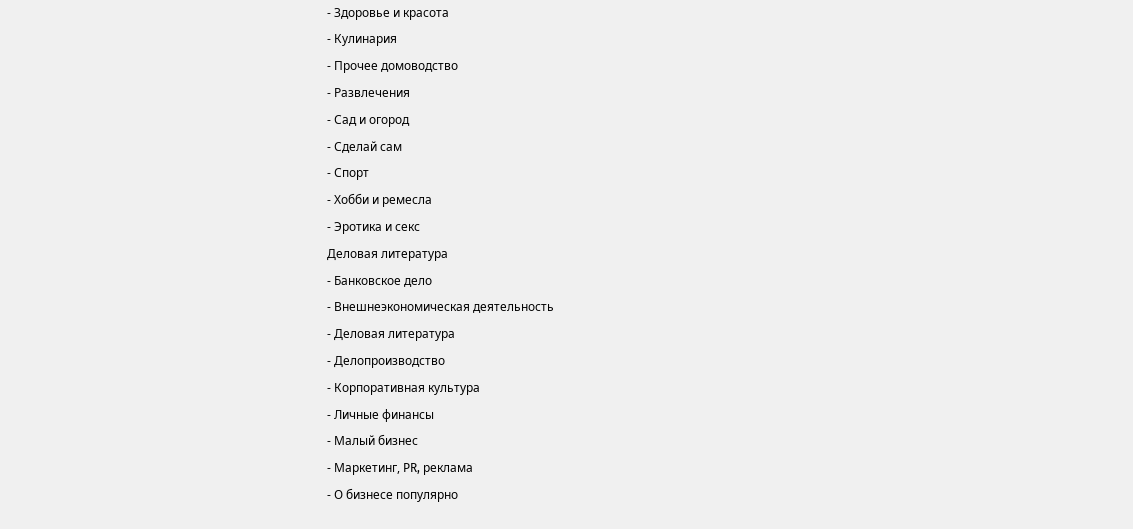- Здоровье и красота
- Кулинария
- Прочее домоводство
- Развлечения
- Сад и огород
- Сделай сам
- Спорт
- Хобби и ремесла
- Эротика и секс
Деловая литература
- Банковское дело
- Внешнеэкономическая деятельность
- Деловая литература
- Делопроизводство
- Корпоративная культура
- Личные финансы
- Малый бизнес
- Маркетинг, PR, реклама
- О бизнесе популярно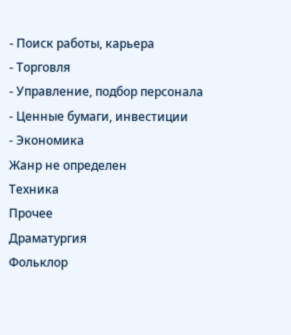- Поиск работы, карьера
- Торговля
- Управление, подбор персонала
- Ценные бумаги, инвестиции
- Экономика
Жанр не определен
Техника
Прочее
Драматургия
Фольклор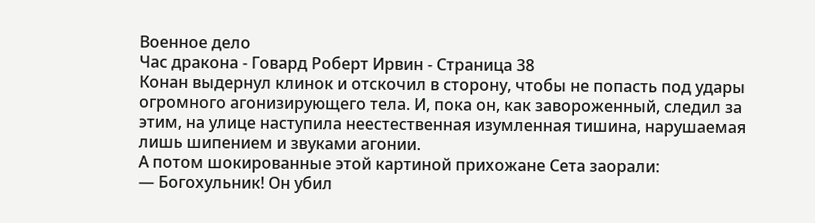Военное дело
Час дракона - Говард Роберт Ирвин - Страница 38
Конан выдернул клинок и отскочил в сторону, чтобы не попасть под удары огромного агонизирующего тела. И, пока он, как завороженный, следил за этим, на улице наступила неестественная изумленная тишина, нарушаемая лишь шипением и звуками агонии.
А потом шокированные этой картиной прихожане Сета заорали:
— Богохульник! Он убил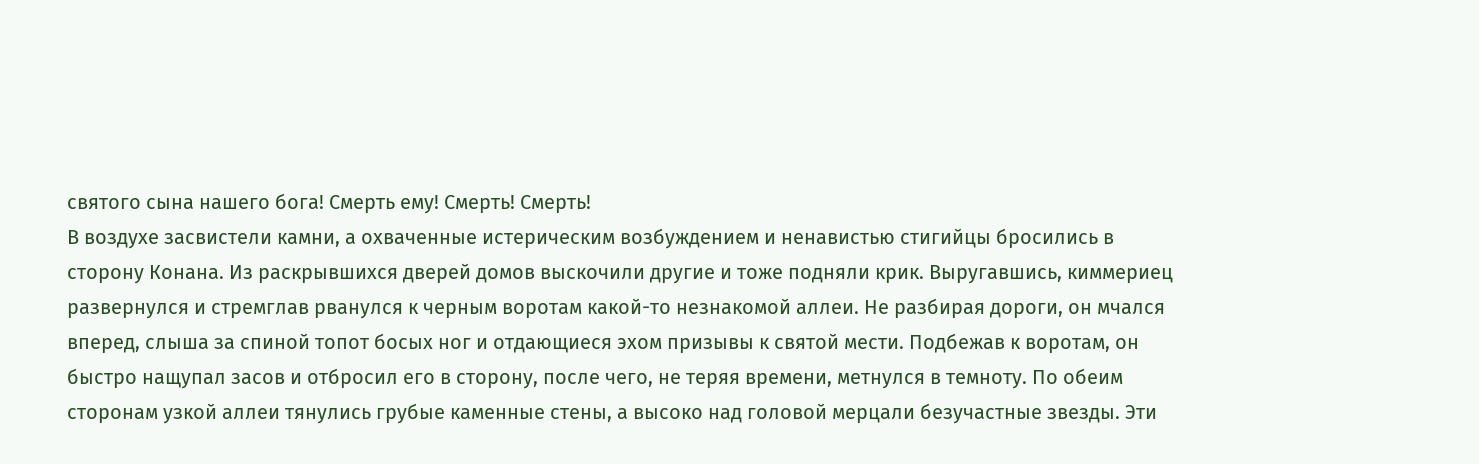святого сына нашего бога! Смерть ему! Смерть! Смерть!
В воздухе засвистели камни, а охваченные истерическим возбуждением и ненавистью стигийцы бросились в сторону Конана. Из раскрывшихся дверей домов выскочили другие и тоже подняли крик. Выругавшись, киммериец развернулся и стремглав рванулся к черным воротам какой-то незнакомой аллеи. Не разбирая дороги, он мчался вперед, слыша за спиной топот босых ног и отдающиеся эхом призывы к святой мести. Подбежав к воротам, он быстро нащупал засов и отбросил его в сторону, после чего, не теряя времени, метнулся в темноту. По обеим сторонам узкой аллеи тянулись грубые каменные стены, а высоко над головой мерцали безучастные звезды. Эти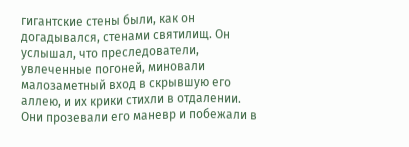гигантские стены были, как он догадывался, стенами святилищ. Он услышал, что преследователи, увлеченные погоней, миновали малозаметный вход в скрывшую его аллею, и их крики стихли в отдалении. Они прозевали его маневр и побежали в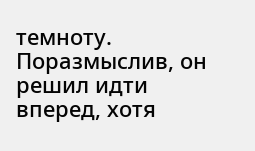темноту. Поразмыслив, он решил идти вперед, хотя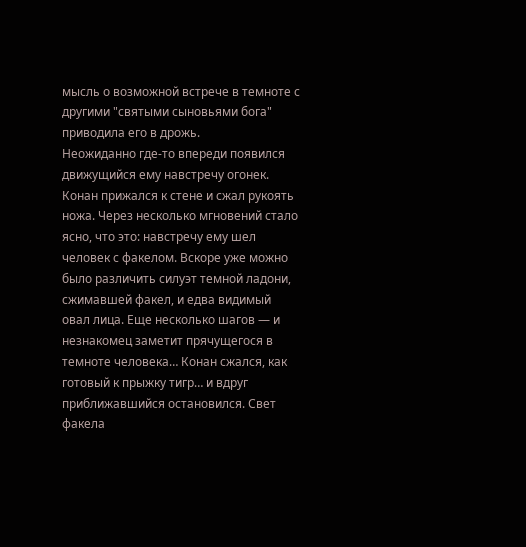мысль о возможной встрече в темноте с другими "святыми сыновьями бога" приводила его в дрожь.
Неожиданно где-то впереди появился движущийся ему навстречу огонек. Конан прижался к стене и сжал рукоять ножа. Через несколько мгновений стало ясно, что это: навстречу ему шел человек с факелом. Вскоре уже можно было различить силуэт темной ладони, сжимавшей факел, и едва видимый овал лица. Еще несколько шагов — и незнакомец заметит прячущегося в темноте человека… Конан сжался, как готовый к прыжку тигр… и вдруг приближавшийся остановился. Свет факела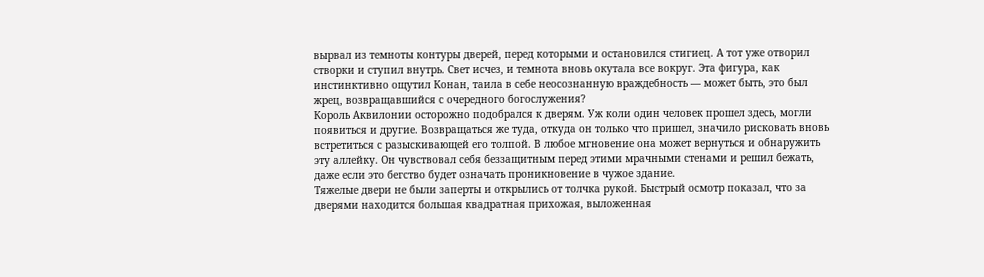вырвал из темноты контуры дверей, перед которыми и остановился стигиец. А тот уже отворил створки и ступил внутрь. Свет исчез, и темнота вновь окутала все вокруг. Эта фигура, как инстинктивно ощутил Конан, таила в себе неосознанную враждебность — может быть, это был жрец, возвращавшийся с очередного богослужения?
Король Аквилонии осторожно подобрался к дверям. Уж коли один человек прошел здесь, могли появиться и другие. Возвращаться же туда, откуда он только что пришел, значило рисковать вновь встретиться с разыскивающей его толпой. В любое мгновение она может вернуться и обнаружить эту аллейку. Он чувствовал себя беззащитным перед этими мрачными стенами и решил бежать, даже если это бегство будет означать проникновение в чужое здание.
Тяжелые двери не были заперты и открылись от толчка рукой. Быстрый осмотр показал, что за дверями находится большая квадратная прихожая, выложенная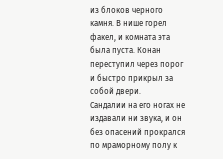из блоков черного камня. В нише горел факел, и комната эта была пуста. Конан переступил через порог и быстро прикрыл за собой двери.
Сандалии на его ногах не издавали ни звука, и он без опасений прокрался по мраморному полу к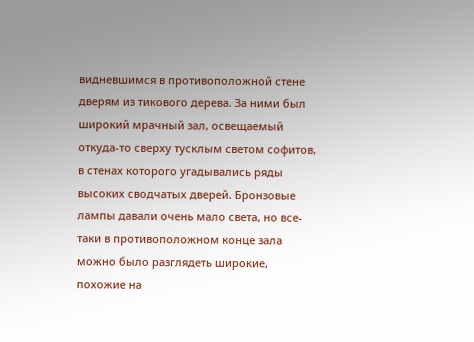видневшимся в противоположной стене дверям из тикового дерева. За ними был широкий мрачный зал, освещаемый откуда-то сверху тусклым светом софитов, в стенах которого угадывались ряды высоких сводчатых дверей. Бронзовые лампы давали очень мало света, но все-таки в противоположном конце зала можно было разглядеть широкие, похожие на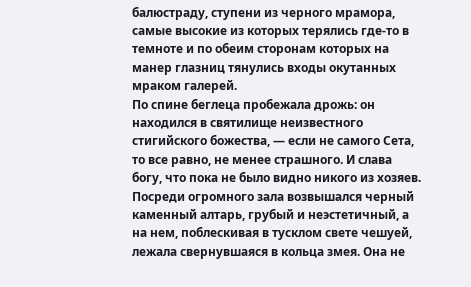балюстраду, ступени из черного мрамора, самые высокие из которых терялись где-то в темноте и по обеим сторонам которых на манер глазниц тянулись входы окутанных мраком галерей.
По спине беглеца пробежала дрожь: он находился в святилище неизвестного стигийского божества, — если не самого Сета, то все равно, не менее страшного. И слава богу, что пока не было видно никого из хозяев. Посреди огромного зала возвышался черный каменный алтарь, грубый и неэстетичный, а на нем, поблескивая в тусклом свете чешуей, лежала свернувшаяся в кольца змея. Она не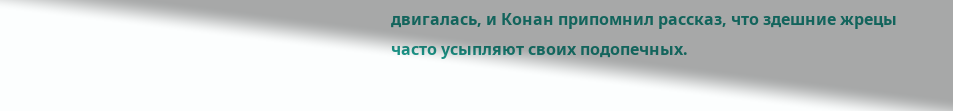двигалась, и Конан припомнил рассказ, что здешние жрецы часто усыпляют своих подопечных.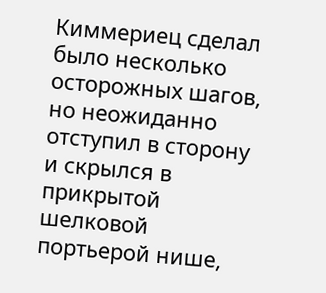Киммериец сделал было несколько осторожных шагов, но неожиданно отступил в сторону и скрылся в прикрытой шелковой портьерой нише,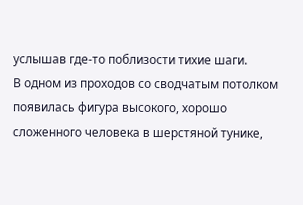услышав где-то поблизости тихие шаги.
В одном из проходов со сводчатым потолком появилась фигура высокого, хорошо сложенного человека в шерстяной тунике,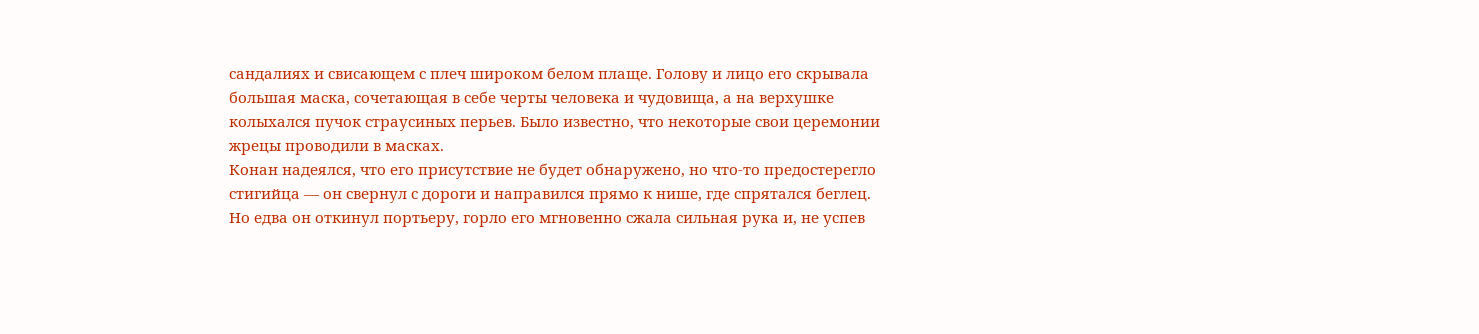сандалиях и свисающем с плеч широком белом плаще. Голову и лицо его скрывала большая маска, сочетающая в себе черты человека и чудовища, а на верхушке колыхался пучок страусиных перьев. Было известно, что некоторые свои церемонии жрецы проводили в масках.
Конан надеялся, что его присутствие не будет обнаружено, но что-то предостерегло стигийца — он свернул с дороги и направился прямо к нише, где спрятался беглец. Но едва он откинул портьеру, горло его мгновенно сжала сильная рука и, не успев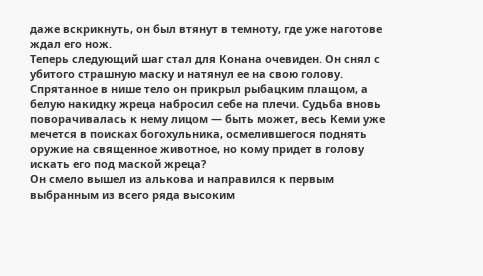даже вскрикнуть, он был втянут в темноту, где уже наготове ждал его нож.
Теперь следующий шаг стал для Конана очевиден. Он снял с убитого страшную маску и натянул ее на свою голову. Спрятанное в нише тело он прикрыл рыбацким плащом, а белую накидку жреца набросил себе на плечи. Судьба вновь поворачивалась к нему лицом — быть может, весь Кеми уже мечется в поисках богохульника, осмелившегося поднять оружие на священное животное, но кому придет в голову искать его под маской жреца?
Он смело вышел из алькова и направился к первым выбранным из всего ряда высоким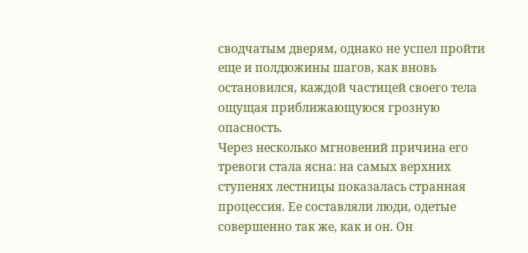сводчатым дверям, однако не успел пройти еще и полдюжины шагов, как вновь остановился, каждой частицей своего тела ощущая приближающуюся грозную опасность.
Через несколько мгновений причина его тревоги стала ясна: на самых верхних ступенях лестницы показалась странная процессия. Ее составляли люди, одетые совершенно так же, как и он. Он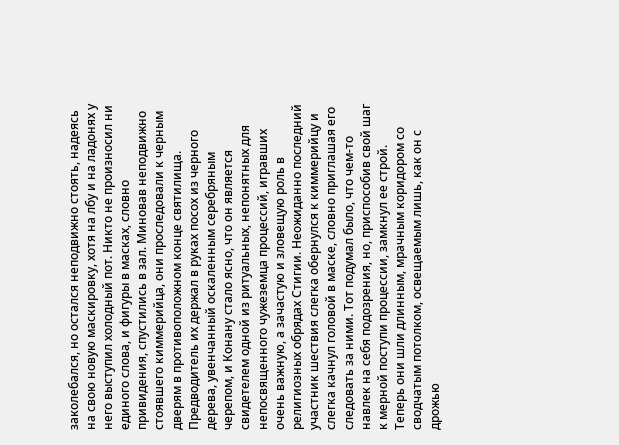заколебался, но остался неподвижно стоять, надеясь на свою новую маскировку, хотя на лбу и на ладонях у него выступил холодный пот. Никто не произносил ни единого слова, и фигуры в масках, словно привидения, спустились в зал. Миновав неподвижно стоявшего киммерийца, они проследовали к черным дверям в противоположном конце святилища. Предводитель их держал в руках посох из черного дерева, увенчанный оскаленным серебряным черепом, и Конану стало ясно, что он является свидетелем одной из ритуальных, непонятных для непосвященного чужеземца процессий, игравших очень важную, а зачастую и зловещую роль в религиозных обрядах Стигии. Неожиданно последний участник шествия слегка обернулся к киммерийцу и слегка качнул головой в маске, словно приглашая его следовать за ними. Тот подумал было, что чем-то навлек на себя подозрения, но, приспособив свой шаг к мерной поступи процессии, замкнул ее строй.
Теперь они шли длинным, мрачным коридором со сводчатым потолком, освещаемым лишь, как он с дрожью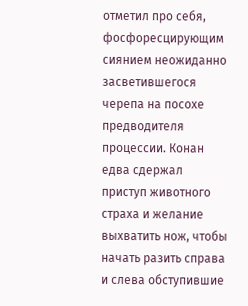отметил про себя, фосфоресцирующим сиянием неожиданно засветившегося черепа на посохе предводителя процессии. Конан едва сдержал приступ животного страха и желание выхватить нож, чтобы начать разить справа и слева обступившие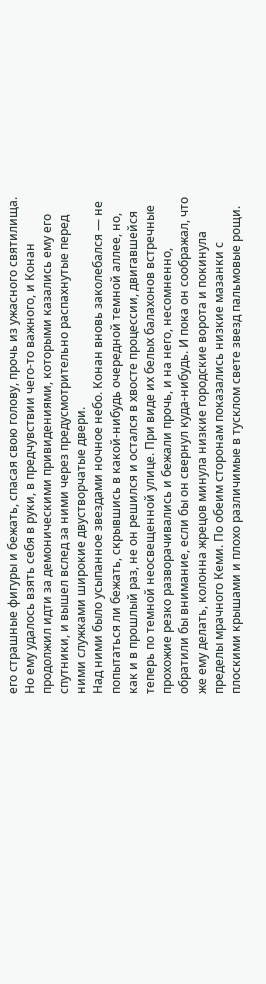его страшные фигуры и бежать, спасая свою голову, прочь из ужасного святилища. Но ему удалось взять себя в руки, в предчувствии чего-то важного, и Конан продолжил идти за демоническими привидениями, которыми казались ему его спутники, и вышел вслед за ними через предусмотрительно распахнутые перед ними служками широкие двустворчатые двери.
Над ними было усыпанное звездами ночное небо. Конан вновь заколебался — не попытаться ли бежать, скрывшись в какой-нибудь очередной темной аллее, но, как и в прошлый раз, не он решился и остался в хвосте процессии, двигавшейся теперь по темной неосвещенной улице. При виде их белых балахонов встречные прохожие резко разворачивались и бежали прочь, и на него, несомненно, обратили бы внимание, если бы он свернул куда-нибудь. И пока он соображал, что же ему делать, колонна жрецов минула низкие городские ворота и покинула пределы мрачного Кеми. По обеим сторонам показались низкие мазанки с плоскими крышами и плохо различимые в тусклом свете звезд пальмовые рощи.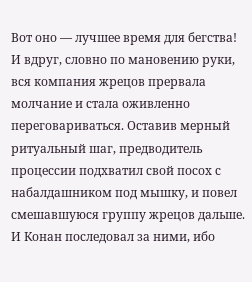Вот оно — лучшее время для бегства!
И вдруг, словно по мановению руки, вся компания жрецов прервала молчание и стала оживленно переговариваться. Оставив мерный ритуальный шаг, предводитель процессии подхватил свой посох с набалдашником под мышку, и повел смешавшуюся группу жрецов дальше. И Конан последовал за ними, ибо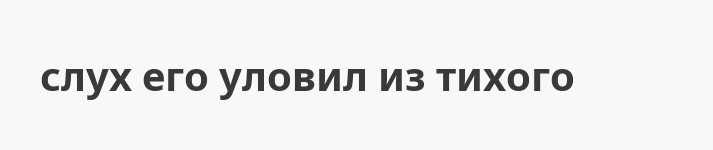слух его уловил из тихого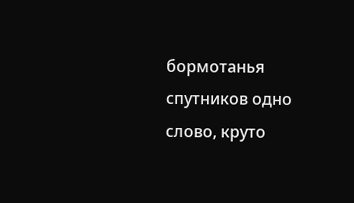бормотанья спутников одно слово, круто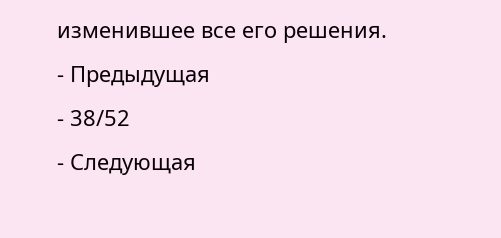изменившее все его решения.
- Предыдущая
- 38/52
- Следующая